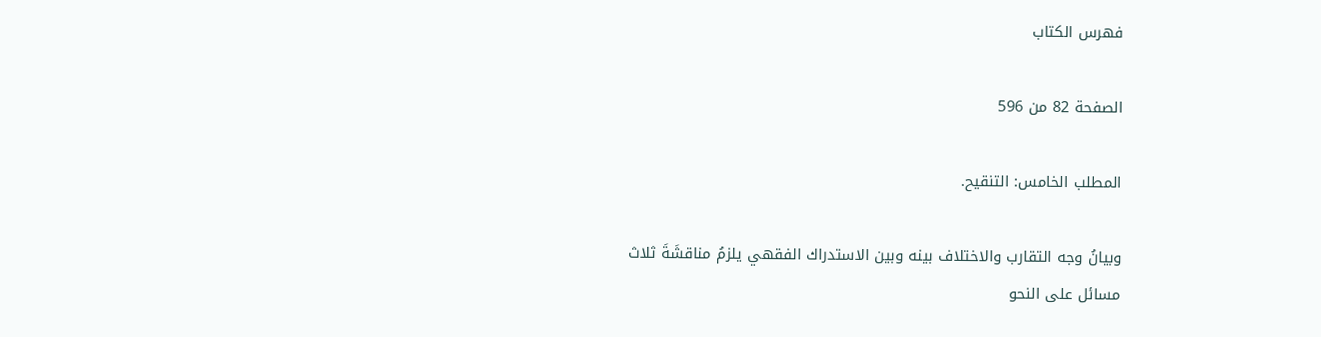فهرس الكتاب

الصفحة 82 من 596

المطلب الخامس: التنقيح.

وبيانُ وجه التقارب والاختلاف بينه وبين الاستدراك الفقهي يلزمُ مناقشَةَ ثلاث مسائل على النحو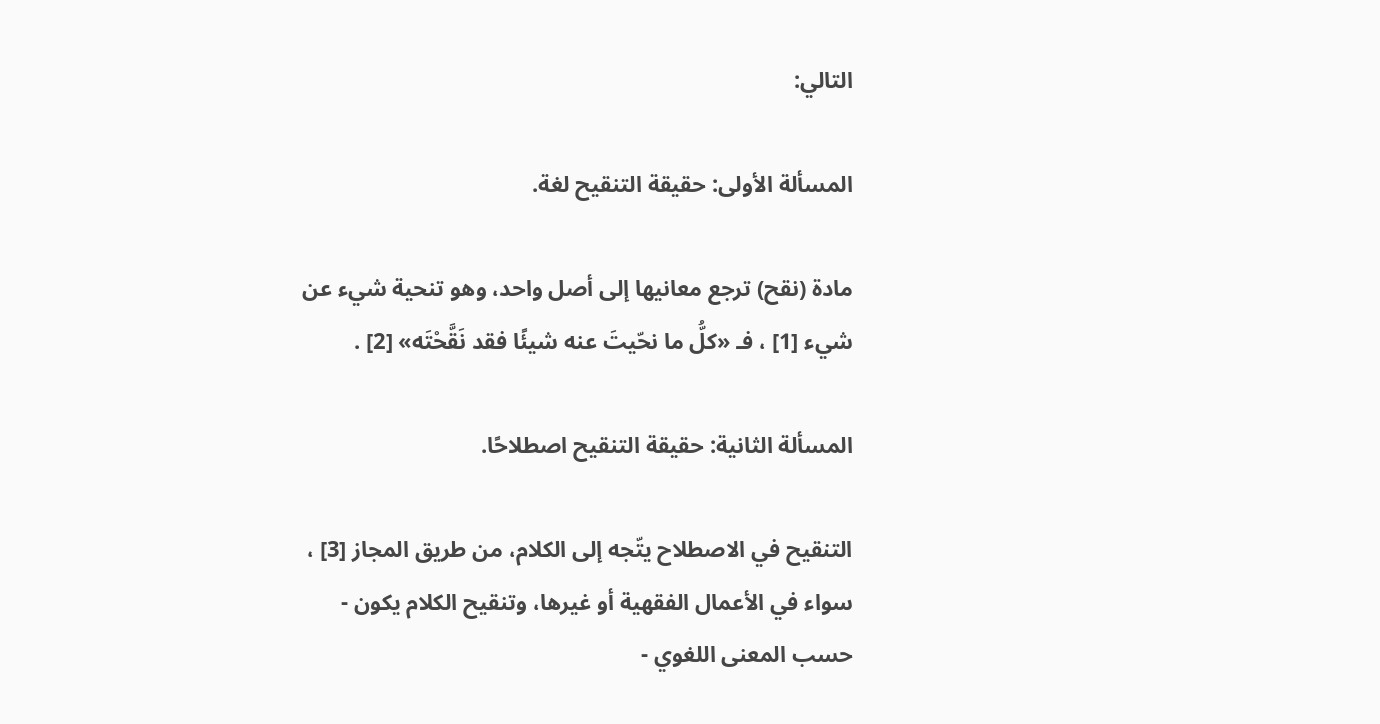التالي:

المسألة الأولى: حقيقة التنقيح لغة.

مادة (نقح) ترجع معانيها إلى أصل واحد، وهو تنحية شيء عن شيء [1] ، فـ «كلُّ ما نحّيتَ عنه شيئًا فقد نَقَّحْتَه» [2] .

المسألة الثانية: حقيقة التنقيح اصطلاحًا.

التنقيح في الاصطلاح يتّجه إلى الكلام، من طريق المجاز [3] ، سواء في الأعمال الفقهية أو غيرها، وتنقيح الكلام يكون - حسب المعنى اللغوي -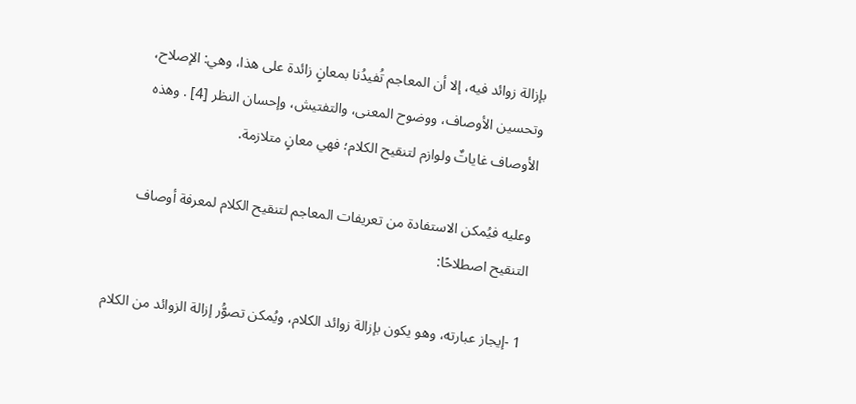بإزالة زوائد فيه، إلا أن المعاجم تُفيدُنا بمعانٍ زائدة على هذا، وهي: الإصلاح، وتحسين الأوصاف، ووضوح المعنى، والتفتيش، وإحسان النظر [4] . وهذه الأوصاف غاياتٌ ولوازم لتنقيح الكلام؛ فهي معانٍ متلازمة.

وعليه فيُمكن الاستفادة من تعريفات المعاجم لتنقيح الكلام لمعرفة أوصاف التنقيح اصطلاحًا:

1 -إيجاز عبارته، وهو يكون بإزالة زوائد الكلام، ويُمكن تصوُّر إزالة الزوائد من الكلام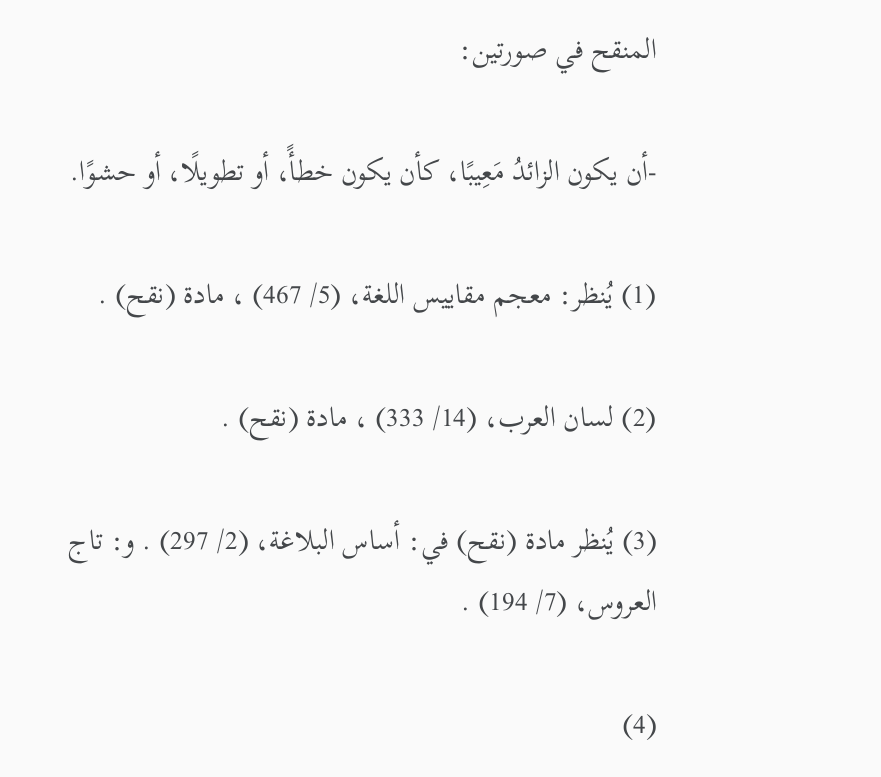المنقح في صورتين:

-أن يكون الزائدُ مَعِيبًا، كأن يكون خطأً، أو تطويلًا، أو حشوًا.

(1) يُنظر: معجم مقاييس اللغة، (5/ 467) ، مادة (نقح) .

(2) لسان العرب، (14/ 333) ، مادة (نقح) .

(3) يُنظر مادة (نقح) في: أساس البلاغة، (2/ 297) . و: تاج العروس، (7/ 194) .

(4)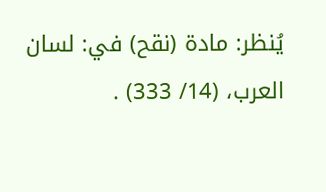يُنظر: مادة (نقح) في: لسان العرب، (14/ 333) .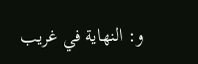و: النهاية في غريب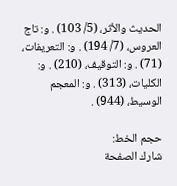الحديث والأثر، (5/ 103) . و: تاج العروس، (7/ 194) . و: التعريفات، (71) . و: التوقيف، (210) . و: الكليات، (313) . و: المعجم الوسيط، (944) .

حجم الخط:
شارك الصفحة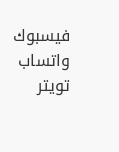فيسبوك واتساب تويتر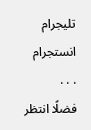تليجرام انستجرام
. . .
فضلًا انتظر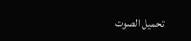تحميل الصوت